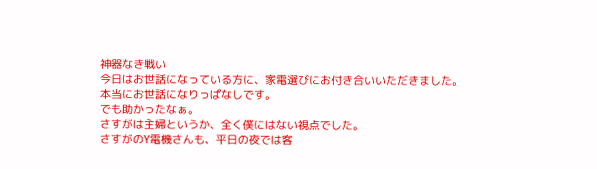神器なき戦い
今日はお世話になっている方に、家電選びにお付き合いいただきました。
本当にお世話になりっぱなしです。
でも助かったなぁ。
さすがは主婦というか、全く僕にはない視点でした。
さすがのY電機さんも、平日の夜では客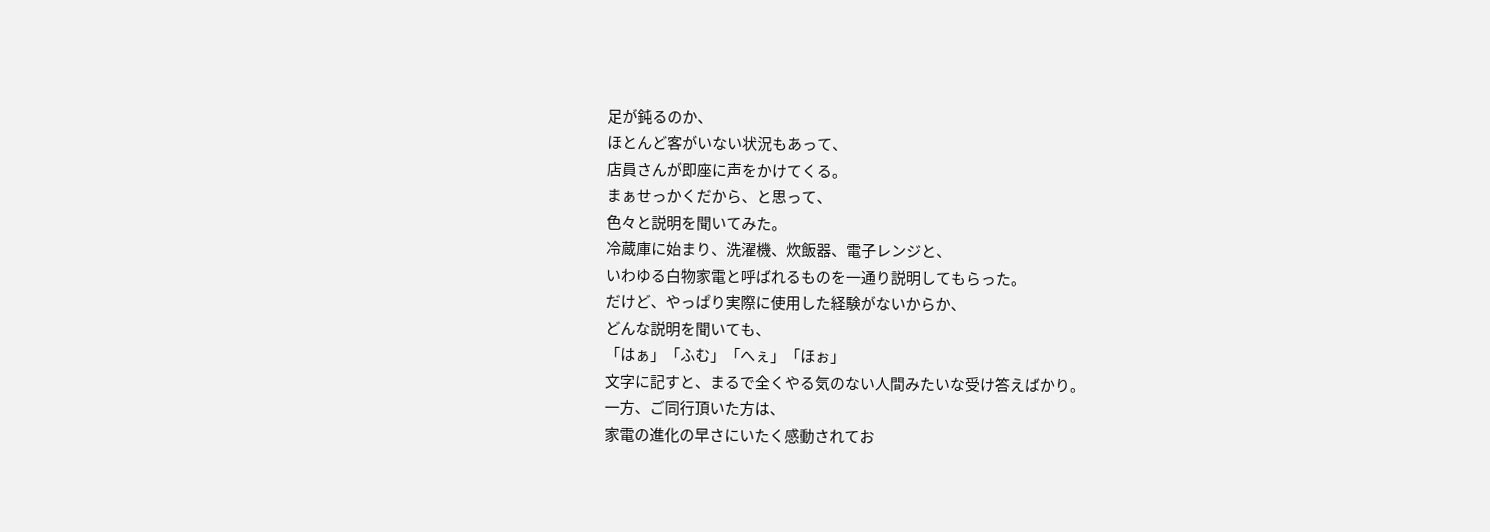足が鈍るのか、
ほとんど客がいない状況もあって、
店員さんが即座に声をかけてくる。
まぁせっかくだから、と思って、
色々と説明を聞いてみた。
冷蔵庫に始まり、洗濯機、炊飯器、電子レンジと、
いわゆる白物家電と呼ばれるものを一通り説明してもらった。
だけど、やっぱり実際に使用した経験がないからか、
どんな説明を聞いても、
「はぁ」「ふむ」「へぇ」「ほぉ」
文字に記すと、まるで全くやる気のない人間みたいな受け答えばかり。
一方、ご同行頂いた方は、
家電の進化の早さにいたく感動されてお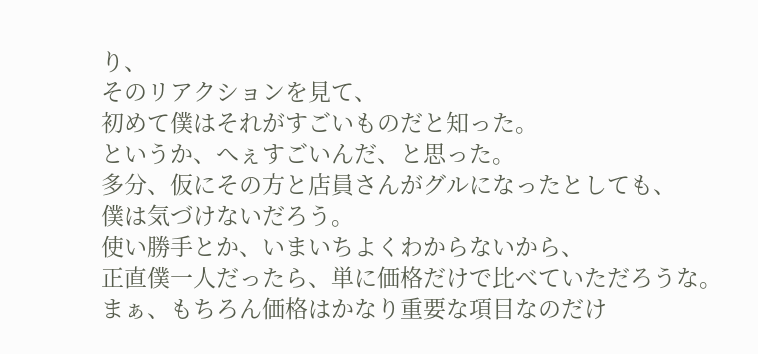り、
そのリアクションを見て、
初めて僕はそれがすごいものだと知った。
というか、へぇすごいんだ、と思った。
多分、仮にその方と店員さんがグルになったとしても、
僕は気づけないだろう。
使い勝手とか、いまいちよくわからないから、
正直僕一人だったら、単に価格だけで比べていただろうな。
まぁ、もちろん価格はかなり重要な項目なのだけ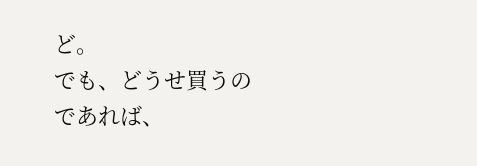ど。
でも、どうせ買うのであれば、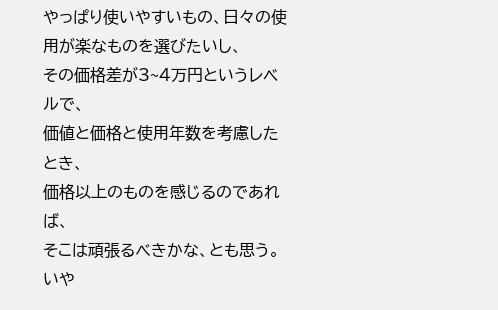やっぱり使いやすいもの、日々の使用が楽なものを選びたいし、
その価格差が3~4万円というレベルで、
価値と価格と使用年数を考慮したとき、
価格以上のものを感じるのであれば、
そこは頑張るべきかな、とも思う。
いや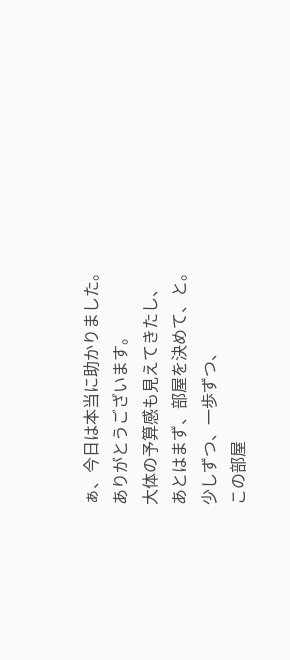ぁ、今日は本当に助かりました。
ありがとうございます。
大体の予算感も見えてきたし、
あとはまず、部屋を決めて、と。
少しずつ、一歩ずつ、
この部屋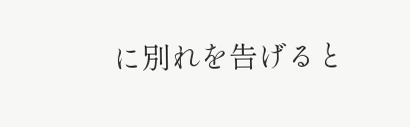に別れを告げると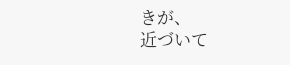きが、
近づいて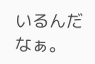いるんだなぁ。